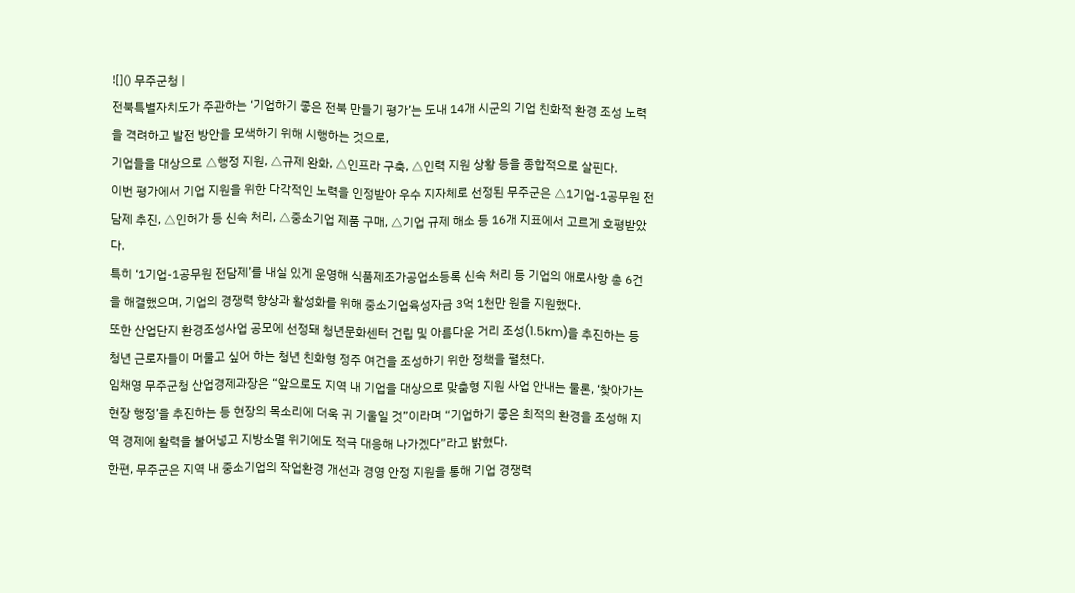![]() 무주군청 |
전북특별자치도가 주관하는 ‘기업하기 좋은 전북 만들기 평가’는 도내 14개 시군의 기업 친화적 환경 조성 노력을 격려하고 발전 방안을 모색하기 위해 시행하는 것으로,
기업들을 대상으로 △행정 지원, △규제 완화, △인프라 구축, △인력 지원 상황 등을 종합적으로 살핀다.
이번 평가에서 기업 지원을 위한 다각적인 노력을 인정받아 우수 지자체로 선정된 무주군은 △1기업-1공무원 전담제 추진, △인허가 등 신속 처리, △중소기업 제품 구매, △기업 규제 해소 등 16개 지표에서 고르게 호평받았다.
특히 ‘1기업-1공무원 전담제’를 내실 있게 운영해 식품제조가공업소등록 신속 처리 등 기업의 애로사항 총 6건을 해결했으며, 기업의 경쟁력 향상과 활성화를 위해 중소기업육성자금 3억 1천만 원을 지원했다.
또한 산업단지 환경조성사업 공모에 선정돼 청년문화센터 건립 및 아름다운 거리 조성(1.5km)을 추진하는 등 청년 근로자들이 머물고 싶어 하는 청년 친화형 정주 여건을 조성하기 위한 정책을 펼쳤다.
임채영 무주군청 산업경제과장은 “앞으로도 지역 내 기업을 대상으로 맞춤형 지원 사업 안내는 물론, ‘찾아가는 현장 행정’을 추진하는 등 현장의 목소리에 더욱 귀 기울일 것”이라며 “기업하기 좋은 최적의 환경을 조성해 지역 경제에 활력을 불어넣고 지방소멸 위기에도 적극 대응해 나가겠다”라고 밝혔다.
한편, 무주군은 지역 내 중소기업의 작업환경 개선과 경영 안정 지원을 통해 기업 경쟁력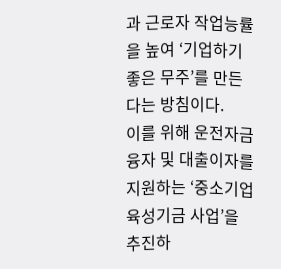과 근로자 작업능률을 높여 ‘기업하기 좋은 무주’를 만든다는 방침이다.
이를 위해 운전자금 융자 및 대출이자를 지원하는 ‘중소기업 육성기금 사업’을 추진하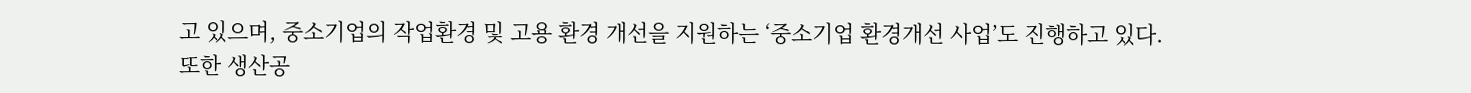고 있으며, 중소기업의 작업환경 및 고용 환경 개선을 지원하는 ‘중소기업 환경개선 사업’도 진행하고 있다.
또한 생산공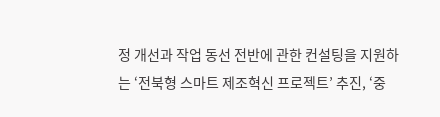정 개선과 작업 동선 전반에 관한 컨설팅을 지원하는 ‘전북형 스마트 제조혁신 프로젝트’ 추진, ‘중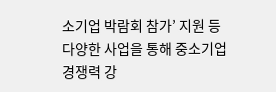소기업 박람회 참가’ 지원 등 다양한 사업을 통해 중소기업 경쟁력 강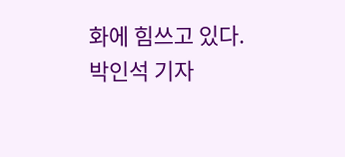화에 힘쓰고 있다.
박인석 기자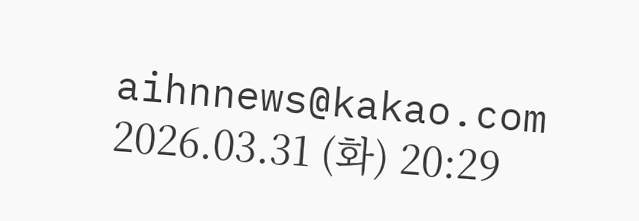aihnnews@kakao.com
2026.03.31 (화) 20:29